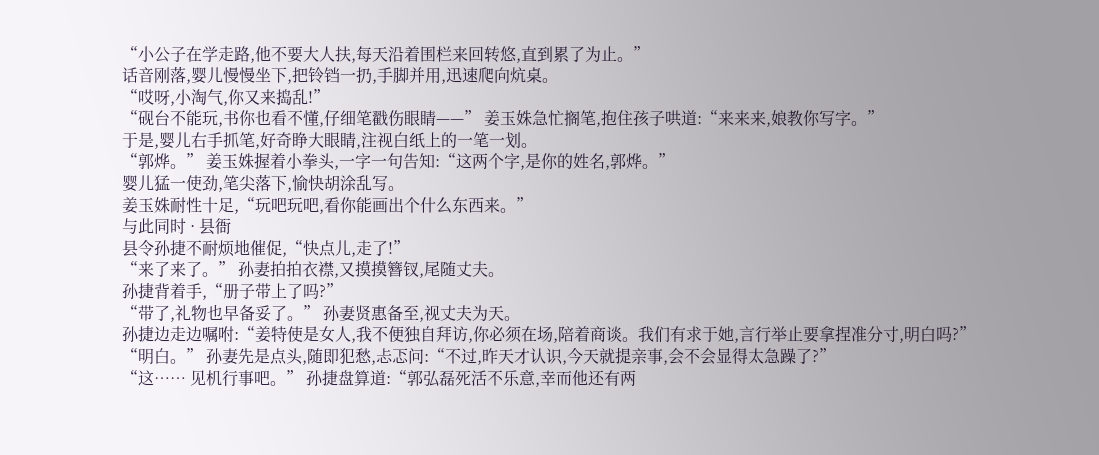“小公子在学走路,他不要大人扶,每天沿着围栏来回转悠,直到累了为止。”
话音刚落,婴儿慢慢坐下,把铃铛一扔,手脚并用,迅速爬向炕桌。
“哎呀,小淘气,你又来捣乱!”
“砚台不能玩,书你也看不懂,仔细笔戳伤眼睛——” 姜玉姝急忙搁笔,抱住孩子哄道:“来来来,娘教你写字。”
于是,婴儿右手抓笔,好奇睁大眼睛,注视白纸上的一笔一划。
“郭烨。” 姜玉姝握着小拳头,一字一句告知:“这两个字,是你的姓名,郭烨。”
婴儿猛一使劲,笔尖落下,愉快胡涂乱写。
姜玉姝耐性十足,“玩吧玩吧,看你能画出个什么东西来。”
与此同时 · 县衙
县令孙捷不耐烦地催促,“快点儿,走了!”
“来了来了。” 孙妻拍拍衣襟,又摸摸簪钗,尾随丈夫。
孙捷背着手,“册子带上了吗?”
“带了,礼物也早备妥了。” 孙妻贤惠备至,视丈夫为天。
孙捷边走边嘱咐:“姜特使是女人,我不便独自拜访,你必须在场,陪着商谈。我们有求于她,言行举止要拿捏准分寸,明白吗?”
“明白。” 孙妻先是点头,随即犯愁,忐忑问:“不过,昨天才认识,今天就提亲事,会不会显得太急躁了?”
“这…… 见机行事吧。” 孙捷盘算道:“郭弘磊死活不乐意,幸而他还有两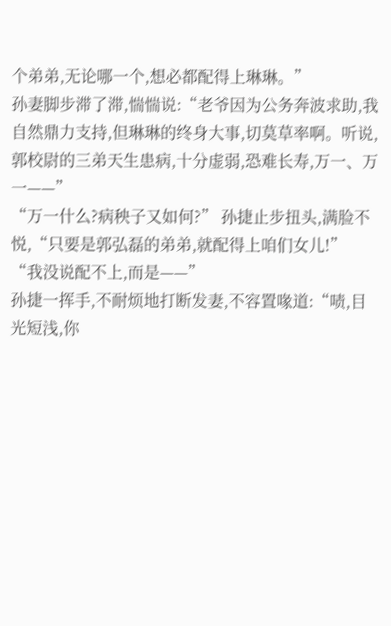个弟弟,无论哪一个,想必都配得上琳琳。”
孙妻脚步滞了滞,惴惴说:“老爷因为公务奔波求助,我自然鼎力支持,但琳琳的终身大事,切莫草率啊。听说,郭校尉的三弟天生患病,十分虚弱,恐难长寿,万一、万一——”
“万一什么?病秧子又如何?” 孙捷止步扭头,满脸不悦,“只要是郭弘磊的弟弟,就配得上咱们女儿!”
“我没说配不上,而是——”
孙捷一挥手,不耐烦地打断发妻,不容置喙道:“啧,目光短浅,你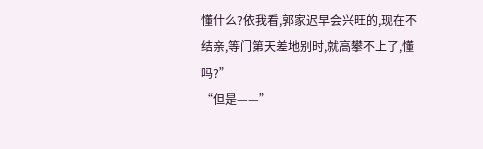懂什么?依我看,郭家迟早会兴旺的,现在不结亲,等门第天差地别时,就高攀不上了,懂吗?”
“但是——”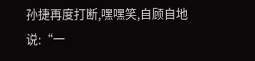孙捷再度打断,嘿嘿笑,自顾自地说:“一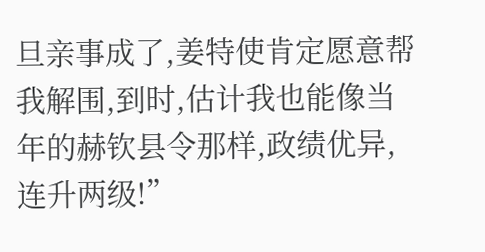旦亲事成了,姜特使肯定愿意帮我解围,到时,估计我也能像当年的赫钦县令那样,政绩优异,连升两级!”